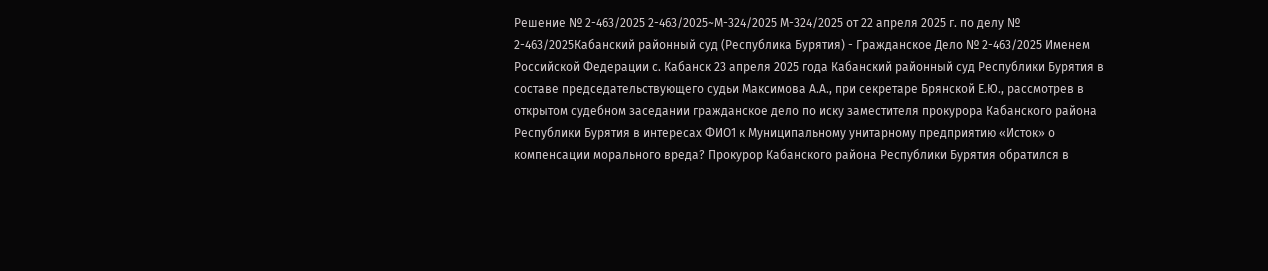Решение № 2-463/2025 2-463/2025~М-324/2025 М-324/2025 от 22 апреля 2025 г. по делу № 2-463/2025Кабанский районный суд (Республика Бурятия) - Гражданское Дело № 2-463/2025 Именем Российской Федерации с. Кабанск 23 апреля 2025 года Кабанский районный суд Республики Бурятия в составе председательствующего судьи Максимова А.А., при секретаре Брянской Е.Ю., рассмотрев в открытом судебном заседании гражданское дело по иску заместителя прокурора Кабанского района Республики Бурятия в интересах ФИО1 к Муниципальному унитарному предприятию «Исток» о компенсации морального вреда? Прокурор Кабанского района Республики Бурятия обратился в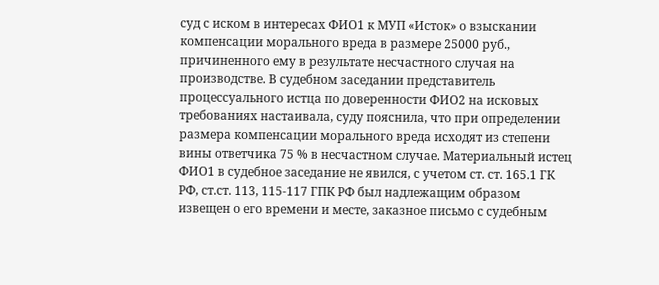суд с иском в интересах ФИО1 к МУП «Исток» о взыскании компенсации морального вреда в размере 25000 руб., причиненного ему в результате несчастного случая на производстве. В судебном заседании представитель процессуального истца по доверенности ФИО2 на исковых требованиях настаивала, суду пояснила, что при определении размера компенсации морального вреда исходят из степени вины ответчика 75 % в несчастном случае. Материальный истец ФИО1 в судебное заседание не явился, с учетом ст. ст. 165.1 ГК РФ, ст.ст. 113, 115-117 ГПК РФ был надлежащим образом извещен о его времени и месте, заказное письмо с судебным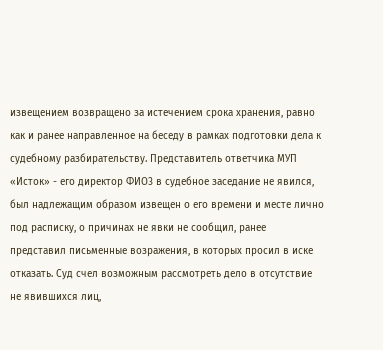извещением возвращено за истечением срока хранения, равно как и ранее направленное на беседу в рамках подготовки дела к судебному разбирательству. Представитель ответчика МУП «Исток» - его директор ФИО3 в судебное заседание не явился, был надлежащим образом извещен о его времени и месте лично под расписку, о причинах не явки не сообщил, ранее представил письменные возражения, в которых просил в иске отказать. Суд счел возможным рассмотреть дело в отсутствие не явившихся лиц,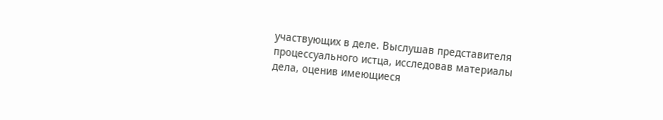участвующих в деле. Выслушав представителя процессуального истца, исследовав материалы дела, оценив имеющиеся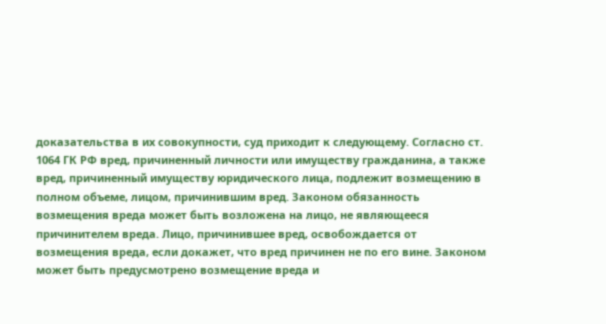доказательства в их совокупности, суд приходит к следующему. Согласно ст. 1064 ГК РФ вред, причиненный личности или имуществу гражданина, а также вред, причиненный имуществу юридического лица, подлежит возмещению в полном объеме, лицом, причинившим вред. Законом обязанность возмещения вреда может быть возложена на лицо, не являющееся причинителем вреда. Лицо, причинившее вред, освобождается от возмещения вреда, если докажет, что вред причинен не по его вине. Законом может быть предусмотрено возмещение вреда и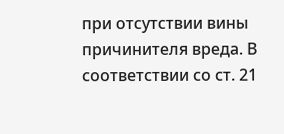при отсутствии вины причинителя вреда. В соответствии со ст. 21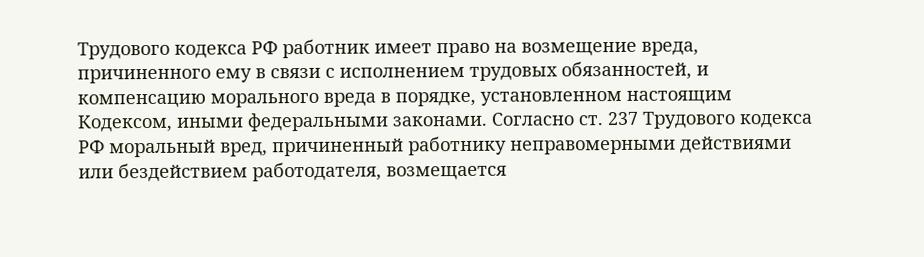Трудового кодекса РФ работник имеет право на возмещение вреда, причиненного ему в связи с исполнением трудовых обязанностей, и компенсацию морального вреда в порядке, установленном настоящим Кодексом, иными федеральными законами. Согласно ст. 237 Трудового кодекса РФ моральный вред, причиненный работнику неправомерными действиями или бездействием работодателя, возмещается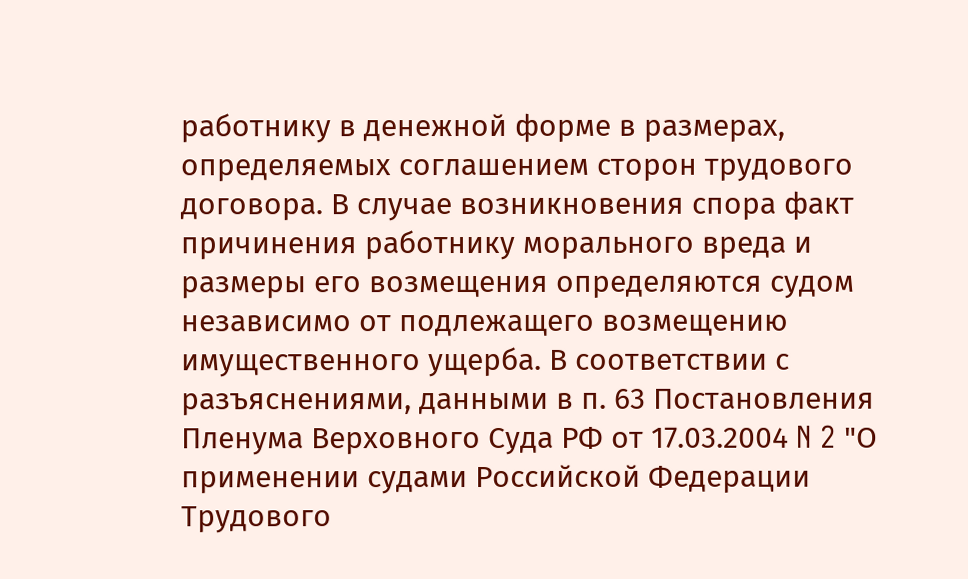работнику в денежной форме в размерах, определяемых соглашением сторон трудового договора. В случае возникновения спора факт причинения работнику морального вреда и размеры его возмещения определяются судом независимо от подлежащего возмещению имущественного ущерба. В соответствии с разъяснениями, данными в п. 63 Постановления Пленума Верховного Суда РФ от 17.03.2004 N 2 "О применении судами Российской Федерации Трудового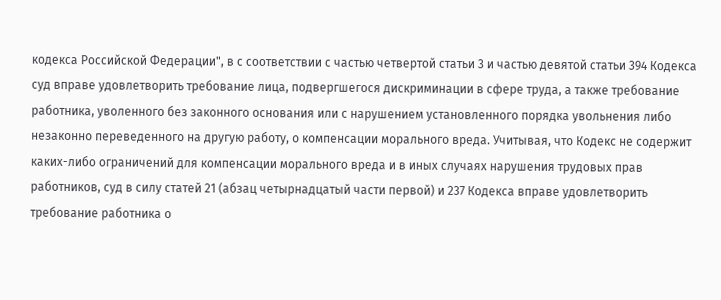кодекса Российской Федерации", в с соответствии с частью четвертой статьи 3 и частью девятой статьи 394 Кодекса суд вправе удовлетворить требование лица, подвергшегося дискриминации в сфере труда, а также требование работника, уволенного без законного основания или с нарушением установленного порядка увольнения либо незаконно переведенного на другую работу, о компенсации морального вреда. Учитывая, что Кодекс не содержит каких-либо ограничений для компенсации морального вреда и в иных случаях нарушения трудовых прав работников, суд в силу статей 21 (абзац четырнадцатый части первой) и 237 Кодекса вправе удовлетворить требование работника о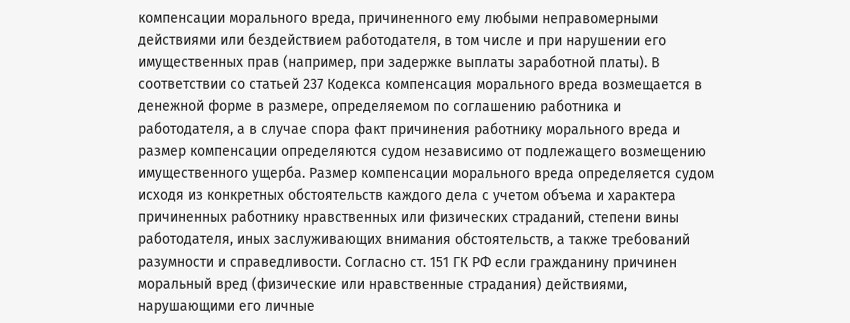компенсации морального вреда, причиненного ему любыми неправомерными действиями или бездействием работодателя, в том числе и при нарушении его имущественных прав (например, при задержке выплаты заработной платы). В соответствии со статьей 237 Кодекса компенсация морального вреда возмещается в денежной форме в размере, определяемом по соглашению работника и работодателя, а в случае спора факт причинения работнику морального вреда и размер компенсации определяются судом независимо от подлежащего возмещению имущественного ущерба. Размер компенсации морального вреда определяется судом исходя из конкретных обстоятельств каждого дела с учетом объема и характера причиненных работнику нравственных или физических страданий, степени вины работодателя, иных заслуживающих внимания обстоятельств, а также требований разумности и справедливости. Согласно ст. 151 ГК РФ если гражданину причинен моральный вред (физические или нравственные страдания) действиями, нарушающими его личные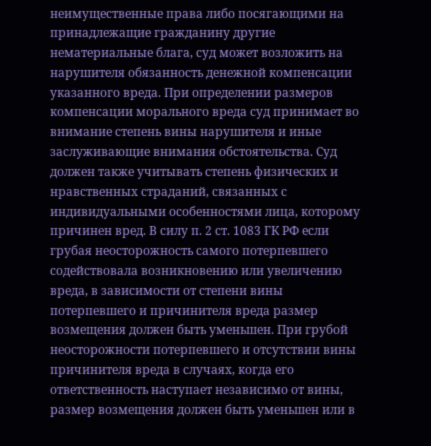неимущественные права либо посягающими на принадлежащие гражданину другие нематериальные блага, суд может возложить на нарушителя обязанность денежной компенсации указанного вреда. При определении размеров компенсации морального вреда суд принимает во внимание степень вины нарушителя и иные заслуживающие внимания обстоятельства. Суд должен также учитывать степень физических и нравственных страданий, связанных с индивидуальными особенностями лица, которому причинен вред. В силу п. 2 ст. 1083 ГК РФ если грубая неосторожность самого потерпевшего содействовала возникновению или увеличению вреда, в зависимости от степени вины потерпевшего и причинителя вреда размер возмещения должен быть уменьшен. При грубой неосторожности потерпевшего и отсутствии вины причинителя вреда в случаях, когда его ответственность наступает независимо от вины, размер возмещения должен быть уменьшен или в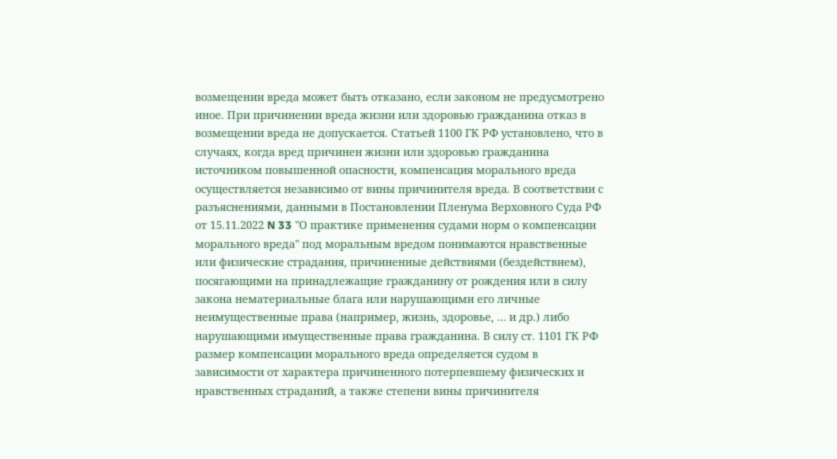возмещении вреда может быть отказано, если законом не предусмотрено иное. При причинении вреда жизни или здоровью гражданина отказ в возмещении вреда не допускается. Статьей 1100 ГК РФ установлено, что в случаях, когда вред причинен жизни или здоровью гражданина источником повышенной опасности, компенсация морального вреда осуществляется независимо от вины причинителя вреда. В соответствии с разъяснениями, данными в Постановлении Пленума Верховного Суда РФ от 15.11.2022 N 33 "О практике применения судами норм о компенсации морального вреда" под моральным вредом понимаются нравственные или физические страдания, причиненные действиями (бездействием), посягающими на принадлежащие гражданину от рождения или в силу закона нематериальные блага или нарушающими его личные неимущественные права (например, жизнь, здоровье, … и др.) либо нарушающими имущественные права гражданина. В силу ст. 1101 ГК РФ размер компенсации морального вреда определяется судом в зависимости от характера причиненного потерпевшему физических и нравственных страданий, а также степени вины причинителя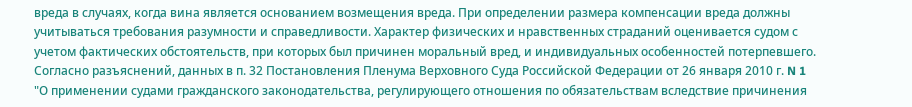вреда в случаях, когда вина является основанием возмещения вреда. При определении размера компенсации вреда должны учитываться требования разумности и справедливости. Характер физических и нравственных страданий оценивается судом с учетом фактических обстоятельств, при которых был причинен моральный вред, и индивидуальных особенностей потерпевшего. Согласно разъяснений, данных в п. 32 Постановления Пленума Верховного Суда Российской Федерации от 26 января 2010 г. N 1 "О применении судами гражданского законодательства, регулирующего отношения по обязательствам вследствие причинения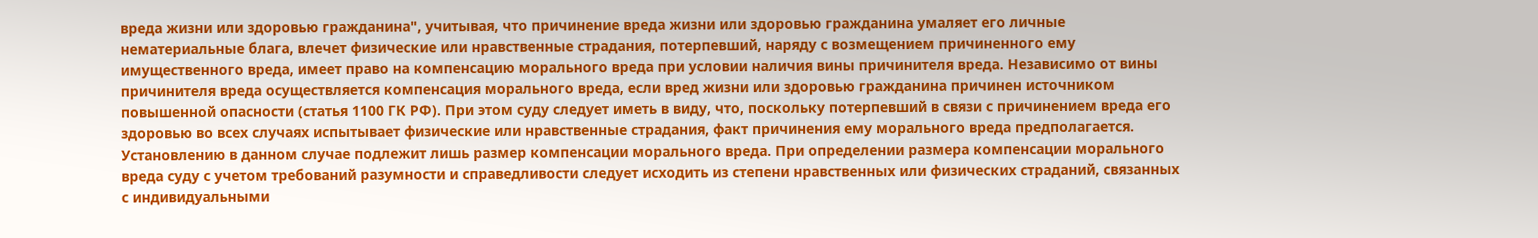вреда жизни или здоровью гражданина", учитывая, что причинение вреда жизни или здоровью гражданина умаляет его личные нематериальные блага, влечет физические или нравственные страдания, потерпевший, наряду с возмещением причиненного ему имущественного вреда, имеет право на компенсацию морального вреда при условии наличия вины причинителя вреда. Независимо от вины причинителя вреда осуществляется компенсация морального вреда, если вред жизни или здоровью гражданина причинен источником повышенной опасности (статья 1100 ГК РФ). При этом суду следует иметь в виду, что, поскольку потерпевший в связи с причинением вреда его здоровью во всех случаях испытывает физические или нравственные страдания, факт причинения ему морального вреда предполагается. Установлению в данном случае подлежит лишь размер компенсации морального вреда. При определении размера компенсации морального вреда суду с учетом требований разумности и справедливости следует исходить из степени нравственных или физических страданий, связанных с индивидуальными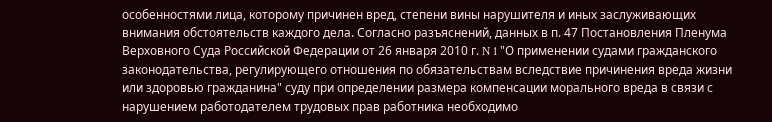особенностями лица, которому причинен вред, степени вины нарушителя и иных заслуживающих внимания обстоятельств каждого дела. Согласно разъяснений, данных в п. 47 Постановления Пленума Верховного Суда Российской Федерации от 26 января 2010 г. N 1 "О применении судами гражданского законодательства, регулирующего отношения по обязательствам вследствие причинения вреда жизни или здоровью гражданина" суду при определении размера компенсации морального вреда в связи с нарушением работодателем трудовых прав работника необходимо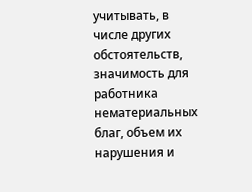учитывать, в числе других обстоятельств, значимость для работника нематериальных благ, объем их нарушения и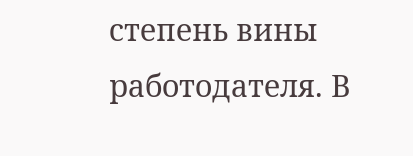степень вины работодателя. В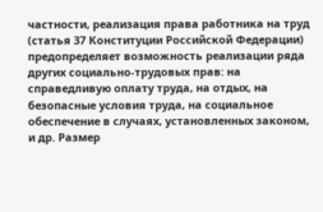частности, реализация права работника на труд (статья 37 Конституции Российской Федерации) предопределяет возможность реализации ряда других социально-трудовых прав: на справедливую оплату труда, на отдых, на безопасные условия труда, на социальное обеспечение в случаях, установленных законом, и др. Размер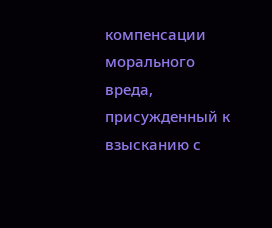компенсации морального вреда, присужденный к взысканию с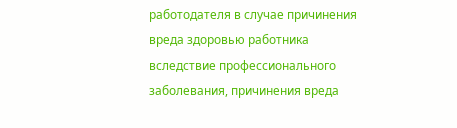работодателя в случае причинения вреда здоровью работника вследствие профессионального заболевания, причинения вреда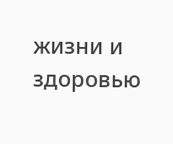жизни и здоровью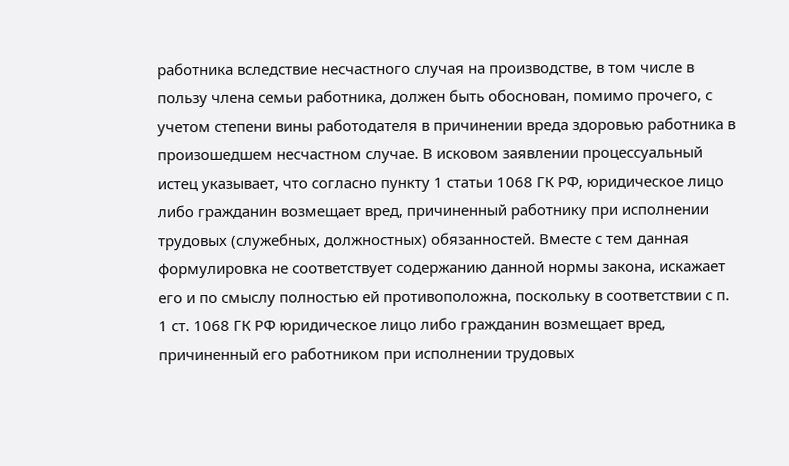работника вследствие несчастного случая на производстве, в том числе в пользу члена семьи работника, должен быть обоснован, помимо прочего, с учетом степени вины работодателя в причинении вреда здоровью работника в произошедшем несчастном случае. В исковом заявлении процессуальный истец указывает, что согласно пункту 1 статьи 1068 ГК РФ, юридическое лицо либо гражданин возмещает вред, причиненный работнику при исполнении трудовых (служебных, должностных) обязанностей. Вместе с тем данная формулировка не соответствует содержанию данной нормы закона, искажает его и по смыслу полностью ей противоположна, поскольку в соответствии с п. 1 ст. 1068 ГК РФ юридическое лицо либо гражданин возмещает вред, причиненный его работником при исполнении трудовых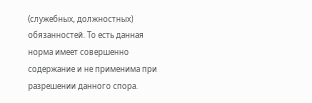(служебных, должностных) обязанностей. То есть данная норма имеет совершенно содержание и не применима при разрешении данного спора.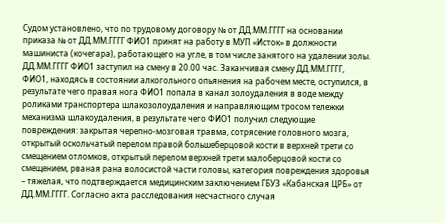Судом установлено, что по трудовому договору № от ДД.ММ.ГГГГ на основании приказа № от ДД.ММ.ГГГГ ФИО1 принят на работу в МУП «Исток» в должности машиниста (кочегара), работающего на угле, в том числе занятого на удалении золы. ДД.ММ.ГГГГ ФИО1 заступил на смену в 20.00 час. Заканчивая смену ДД.ММ.ГГГГ, ФИО1, находясь в состоянии алкогольного опьянения на рабочем месте, оступился, в результате чего правая нога ФИО1 попала в канал золоудаления в воде между роликами транспортера шлакозолоудаления и направляющим тросом тележки механизма шлакоудаления, в результате чего ФИО1 получил следующие повреждения: закрытая черепно-мозговая травма, сотрясение головного мозга, открытый оскольчатый перелом правой большеберцовой кости в верхней трети со смещением отломков, открытый перелом верхней трети малоберцовой кости со смещением, рваная рана волосистой части головы, категория повреждения здоровья – тяжелая, что подтверждается медицинским заключением ГБУЗ «Кабанская ЦРБ» от ДД.ММ.ГГГГ. Согласно акта расследования несчастного случая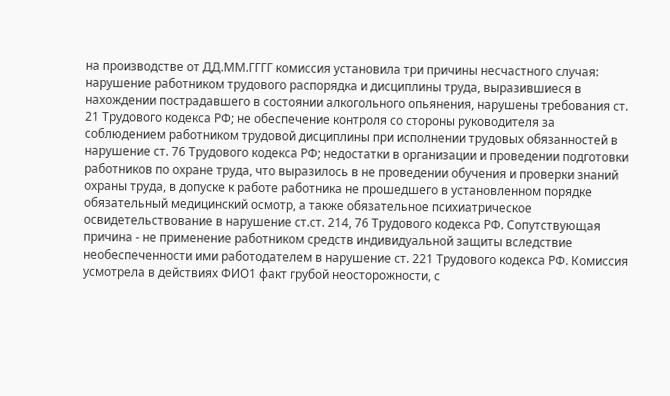на производстве от ДД.ММ.ГГГГ комиссия установила три причины несчастного случая: нарушение работником трудового распорядка и дисциплины труда, выразившиеся в нахождении пострадавшего в состоянии алкогольного опьянения, нарушены требования ст. 21 Трудового кодекса РФ; не обеспечение контроля со стороны руководителя за соблюдением работником трудовой дисциплины при исполнении трудовых обязанностей в нарушение ст. 76 Трудового кодекса РФ; недостатки в организации и проведении подготовки работников по охране труда, что выразилось в не проведении обучения и проверки знаний охраны труда, в допуске к работе работника не прошедшего в установленном порядке обязательный медицинский осмотр, а также обязательное психиатрическое освидетельствование в нарушение ст.ст. 214, 76 Трудового кодекса РФ. Сопутствующая причина - не применение работником средств индивидуальной защиты вследствие необеспеченности ими работодателем в нарушение ст. 221 Трудового кодекса РФ. Комиссия усмотрела в действиях ФИО1 факт грубой неосторожности, с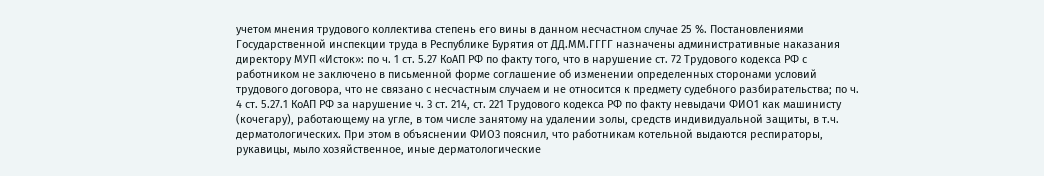учетом мнения трудового коллектива степень его вины в данном несчастном случае 25 %. Постановлениями Государственной инспекции труда в Республике Бурятия от ДД.ММ.ГГГГ назначены административные наказания директору МУП «Исток»: по ч. 1 ст. 5.27 КоАП РФ по факту того, что в нарушение ст. 72 Трудового кодекса РФ с работником не заключено в письменной форме соглашение об изменении определенных сторонами условий трудового договора, что не связано с несчастным случаем и не относится к предмету судебного разбирательства; по ч. 4 ст. 5.27.1 КоАП РФ за нарушение ч. 3 ст. 214, ст. 221 Трудового кодекса РФ по факту невыдачи ФИО1 как машинисту (кочегару), работающему на угле, в том числе занятому на удалении золы, средств индивидуальной защиты, в т.ч. дерматологических. При этом в объяснении ФИО3 пояснил, что работникам котельной выдаются респираторы, рукавицы, мыло хозяйственное, иные дерматологические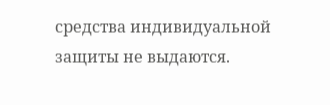средства индивидуальной защиты не выдаются.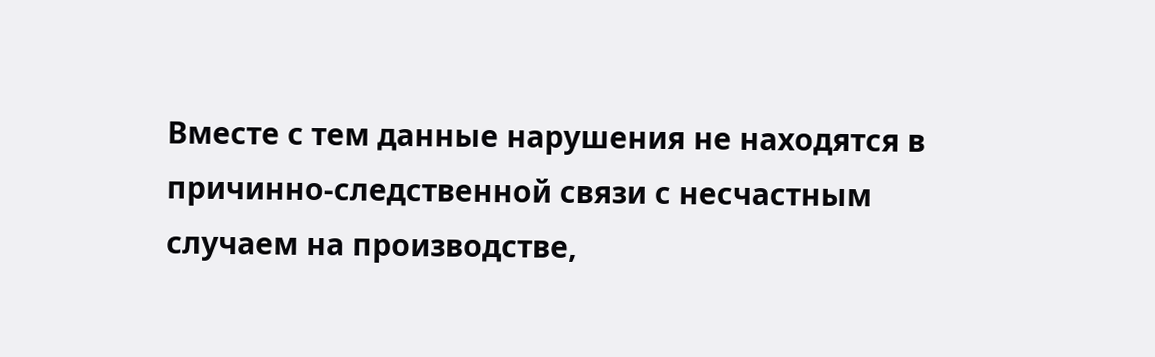Вместе с тем данные нарушения не находятся в причинно-следственной связи с несчастным случаем на производстве,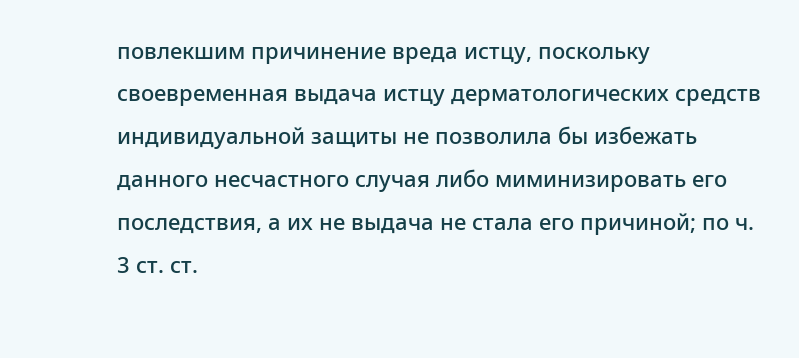повлекшим причинение вреда истцу, поскольку своевременная выдача истцу дерматологических средств индивидуальной защиты не позволила бы избежать данного несчастного случая либо миминизировать его последствия, а их не выдача не стала его причиной; по ч. 3 ст. ст.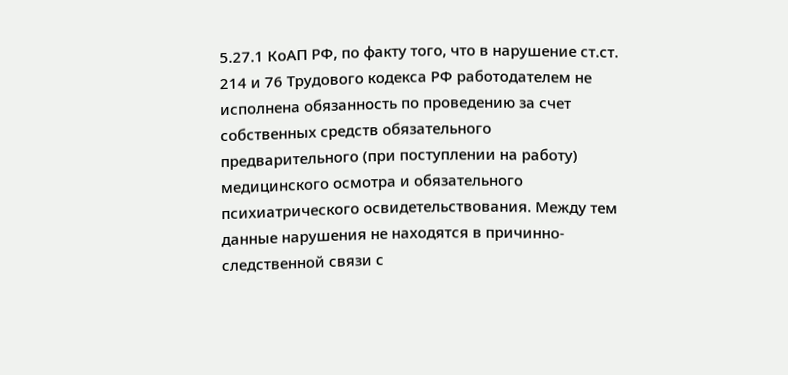5.27.1 КоАП РФ, по факту того, что в нарушение ст.ст. 214 и 76 Трудового кодекса РФ работодателем не исполнена обязанность по проведению за счет собственных средств обязательного предварительного (при поступлении на работу) медицинского осмотра и обязательного психиатрического освидетельствования. Между тем данные нарушения не находятся в причинно-следственной связи с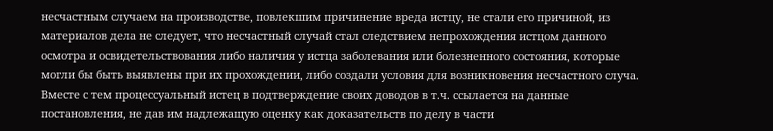несчастным случаем на производстве, повлекшим причинение вреда истцу, не стали его причиной, из материалов дела не следует, что несчастный случай стал следствием непрохождения истцом данного осмотра и освидетельствования либо наличия у истца заболевания или болезненного состояния, которые могли бы быть выявлены при их прохождении, либо создали условия для возникновения несчастного случа. Вместе с тем процессуальный истец в подтверждение своих доводов в т.ч. ссылается на данные постановления, не дав им надлежащую оценку как доказательств по делу в части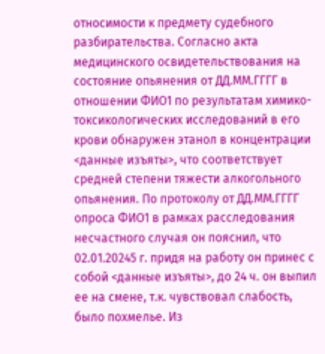относимости к предмету судебного разбирательства. Согласно акта медицинского освидетельствования на состояние опьянения от ДД.ММ.ГГГГ в отношении ФИО1 по результатам химико-токсикологических исследований в его крови обнаружен этанол в концентрации <данные изъяты>, что соответствует средней степени тяжести алкогольного опьянения. По протоколу от ДД.ММ.ГГГГ опроса ФИО1 в рамках расследования несчастного случая он пояснил, что 02.01.20245 г. придя на работу он принес с собой <данные изъяты>, до 24 ч. он выпил ее на смене, т.к. чувствовал слабость, было похмелье. Из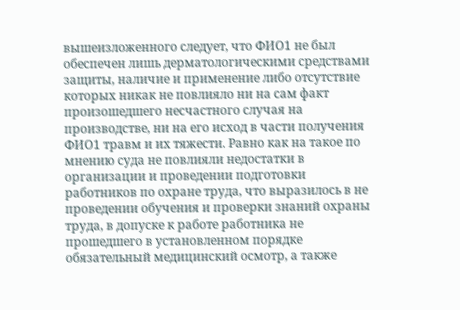вышеизложенного следует, что ФИО1 не был обеспечен лишь дерматологическими средствами защиты, наличие и применение либо отсутствие которых никак не повлияло ни на сам факт произошедшего несчастного случая на производстве, ни на его исход в части получения ФИО1 травм и их тяжести. Равно как на такое по мнению суда не повлияли недостатки в организации и проведении подготовки работников по охране труда, что выразилось в не проведении обучения и проверки знаний охраны труда, в допуске к работе работника не прошедшего в установленном порядке обязательный медицинский осмотр, а также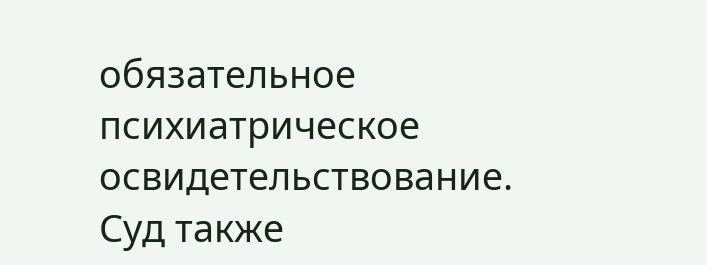обязательное психиатрическое освидетельствование. Суд также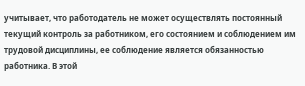учитывает, что работодатель не может осуществлять постоянный текущий контроль за работником, его состоянием и соблюдением им трудовой дисциплины, ее соблюдение является обязанностью работника. В этой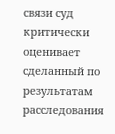связи суд критически оценивает сделанный по результатам расследования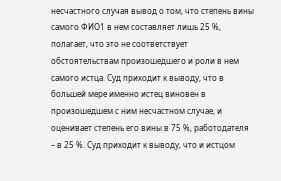несчастного случая вывод о том, что степень вины самого ФИО1 в нем составляет лишь 25 %, полагает, что это не соответствует обстоятельствам произошедшего и роли в нем самого истца. Суд приходит к выводу, что в большей мере именно истец виновен в произошедшем с ним несчастном случае, и оценивает степень его вины в 75 %, работодателя – в 25 %. Суд приходит к выводу, что и истцом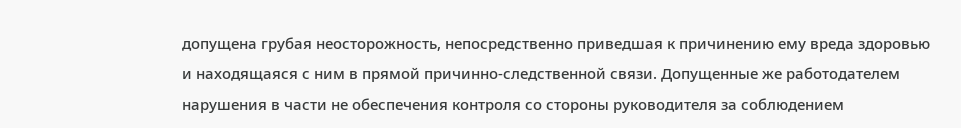допущена грубая неосторожность, непосредственно приведшая к причинению ему вреда здоровью и находящаяся с ним в прямой причинно-следственной связи. Допущенные же работодателем нарушения в части не обеспечения контроля со стороны руководителя за соблюдением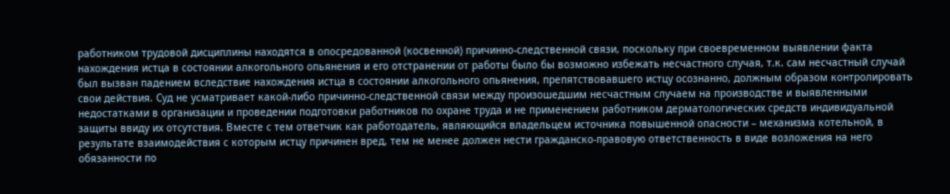работником трудовой дисциплины находятся в опосредованной (косвенной) причинно-следственной связи, поскольку при своевременном выявлении факта нахождения истца в состоянии алкогольного опьянения и его отстранении от работы было бы возможно избежать несчастного случая, т.к. сам несчастный случай был вызван падением вследствие нахождения истца в состоянии алкогольного опьянения, препятствовавшего истцу осознанно, должным образом контролировать свои действия. Суд не усматривает какой-либо причинно-следственной связи между произошедшим несчастным случаем на производстве и выявленными недостатками в организации и проведении подготовки работников по охране труда и не применением работником дерматологических средств индивидуальной защиты ввиду их отсутствия. Вместе с тем ответчик как работодатель, являющийся владельцем источника повышенной опасности – механизма котельной, в результате взаимодействия с которым истцу причинен вред, тем не менее должен нести гражданско-правовую ответственность в виде возложения на него обязанности по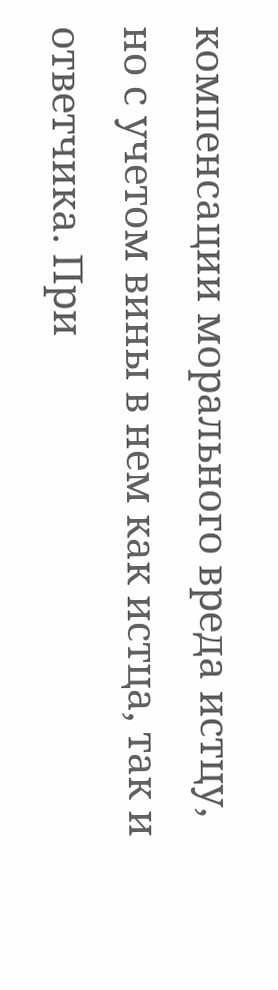компенсации морального вреда истцу, но с учетом вины в нем как истца, так и ответчика. При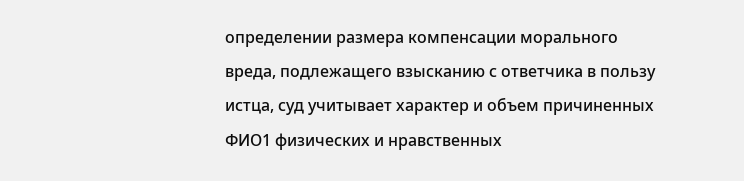определении размера компенсации морального вреда, подлежащего взысканию с ответчика в пользу истца, суд учитывает характер и объем причиненных ФИО1 физических и нравственных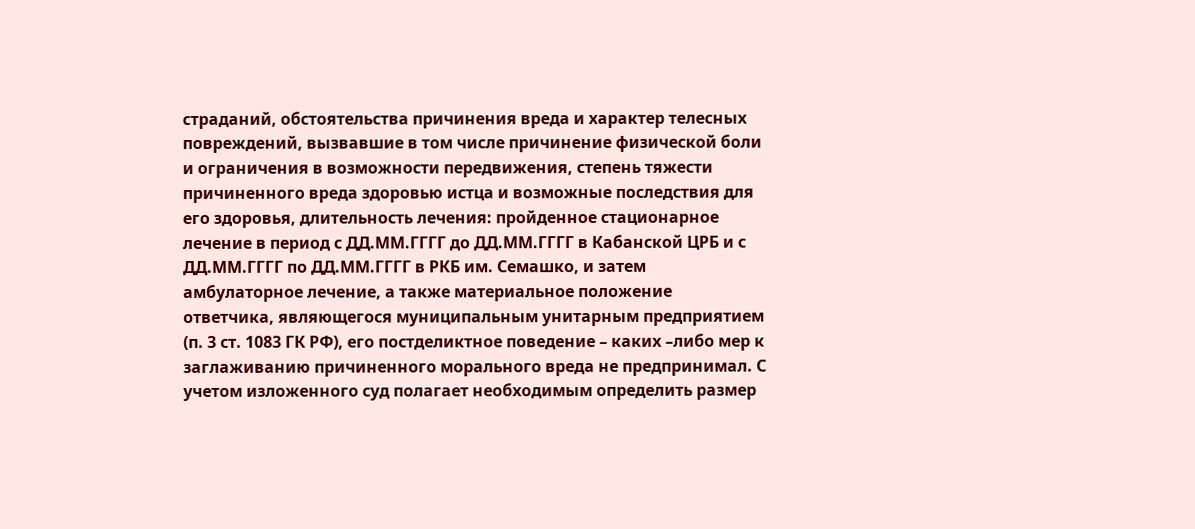страданий, обстоятельства причинения вреда и характер телесных повреждений, вызвавшие в том числе причинение физической боли и ограничения в возможности передвижения, степень тяжести причиненного вреда здоровью истца и возможные последствия для его здоровья, длительность лечения: пройденное стационарное лечение в период с ДД.ММ.ГГГГ до ДД.ММ.ГГГГ в Кабанской ЦРБ и с ДД.ММ.ГГГГ по ДД.ММ.ГГГГ в РКБ им. Семашко, и затем амбулаторное лечение, а также материальное положение ответчика, являющегося муниципальным унитарным предприятием (п. 3 ст. 1083 ГК РФ), его постделиктное поведение – каких –либо мер к заглаживанию причиненного морального вреда не предпринимал. С учетом изложенного суд полагает необходимым определить размер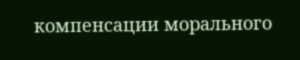компенсации морального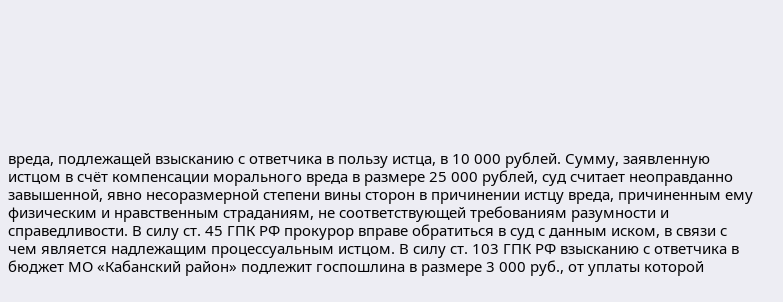вреда, подлежащей взысканию с ответчика в пользу истца, в 10 000 рублей. Сумму, заявленную истцом в счёт компенсации морального вреда в размере 25 000 рублей, суд считает неоправданно завышенной, явно несоразмерной степени вины сторон в причинении истцу вреда, причиненным ему физическим и нравственным страданиям, не соответствующей требованиям разумности и справедливости. В силу ст. 45 ГПК РФ прокурор вправе обратиться в суд с данным иском, в связи с чем является надлежащим процессуальным истцом. В силу ст. 103 ГПК РФ взысканию с ответчика в бюджет МО «Кабанский район» подлежит госпошлина в размере 3 000 руб., от уплаты которой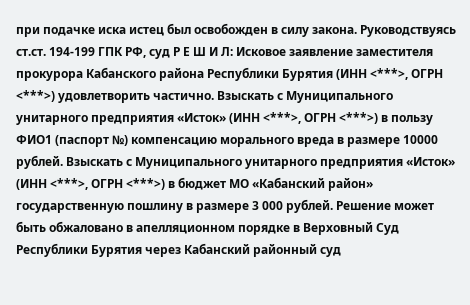при подачке иска истец был освобожден в силу закона. Руководствуясь ст.ст. 194-199 ГПК РФ, суд Р Е Ш И Л: Исковое заявление заместителя прокурора Кабанского района Республики Бурятия (ИНН <***>, ОГРН <***>) удовлетворить частично. Взыскать с Муниципального унитарного предприятия «Исток» (ИНН <***>, ОГРН <***>) в пользу ФИО1 (паспорт №) компенсацию морального вреда в размере 10000 рублей. Взыскать с Муниципального унитарного предприятия «Исток» (ИНН <***>, ОГРН <***>) в бюджет МО «Кабанский район» государственную пошлину в размере 3 000 рублей. Решение может быть обжаловано в апелляционном порядке в Верховный Суд Республики Бурятия через Кабанский районный суд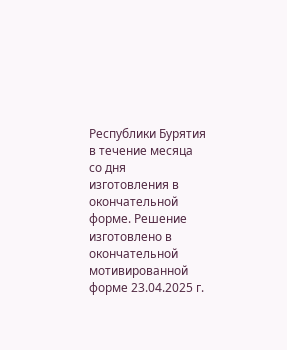Республики Бурятия в течение месяца со дня изготовления в окончательной форме. Решение изготовлено в окончательной мотивированной форме 23.04.2025 г.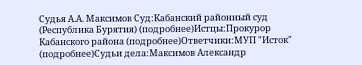Судья А.А. Максимов Суд:Кабанский районный суд (Республика Бурятия) (подробнее)Истцы:Прокурор Кабанского района (подробнее)Ответчики:МУП "Исток" (подробнее)Судьи дела:Максимов Александр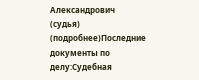Александрович (судья) (подробнее)Последние документы по делу:Судебная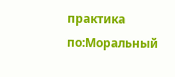практика по:Моральный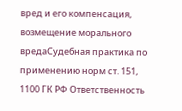вред и его компенсация, возмещение морального вредаСудебная практика по применению норм ст. 151, 1100 ГК РФ Ответственность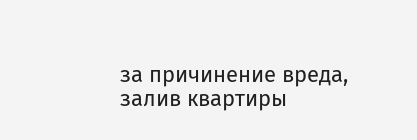за причинение вреда, залив квартиры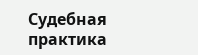Судебная практика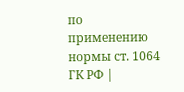по применению нормы ст. 1064 ГК РФ |